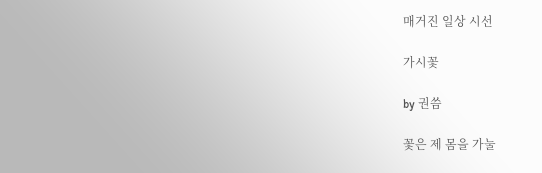매거진 일상 시선

가시꽃

by 권씀

꽃은 제 몸을 가눌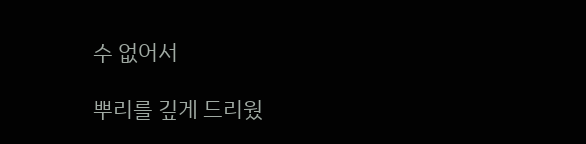수 없어서

뿌리를 깊게 드리웠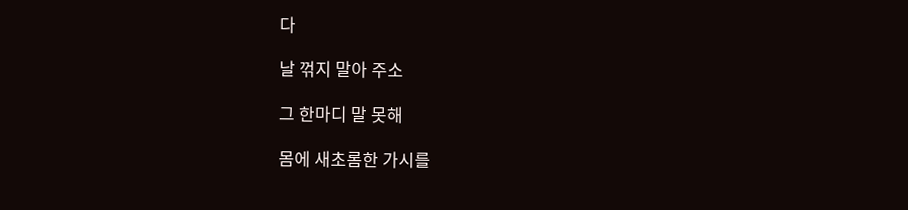다

날 꺾지 말아 주소

그 한마디 말 못해

몸에 새초롬한 가시를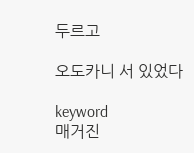두르고

오도카니 서 있었다

keyword
매거진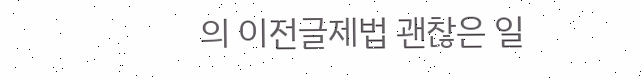의 이전글제법 괜찮은 일